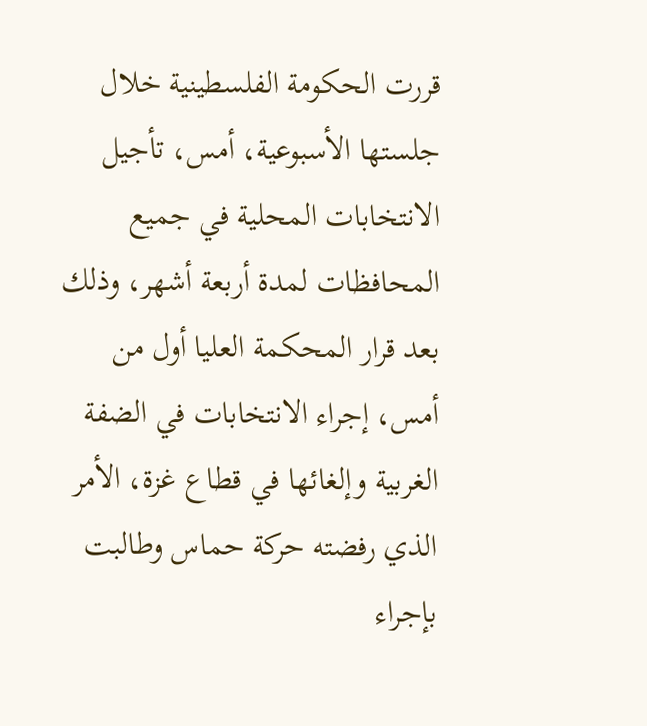قررت الحكومة الفلسطينية خلال جلستها الأسبوعية، أمس، تأجيل الانتخابات المحلية في جميع المحافظات لمدة أربعة أشهر، وذلك بعد قرار المحكمة العليا أول من أمس، إجراء الانتخابات في الضفة الغربية وإلغائها في قطاع غزة، الأمر الذي رفضته حركة حماس وطالبت بإجراء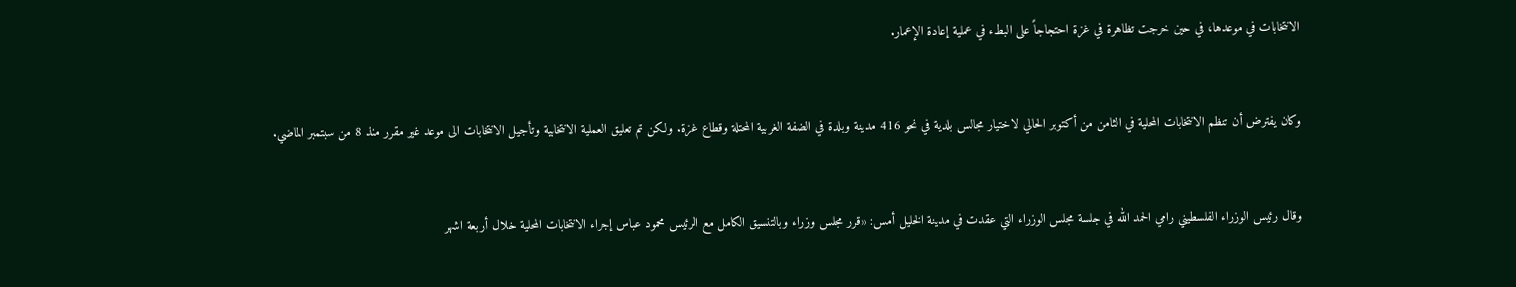الانتخابات في موعدها، في حين خرجت تظاهرة في غزة احتجاجاً على البطء في عملية إعادة الإعمار.


وكان يفترض أن تنظم الانتخابات المحلية في الثامن من أكتوبر الحالي لاختيار مجالس بلدية في نحو 416 مدينة وبلدة في الضفة الغربية المحتلة وقطاع غزة. ولكن تم تعليق العملية الانتخابية وتأجيل الانتخابات الى موعد غير مقرر منذ 8 من سبتمبر الماضي.


وقال رئيس الوزراء الفلسطيني رامي الحمد الله في جلسة مجلس الوزراء التي عقدت في مدينة الخليل أمس: «قرر مجلس وزراء وبالتنسيق الكامل مع الرئيس محمود عباس إجراء الانتخابات المحلية خلال أربعة اشهر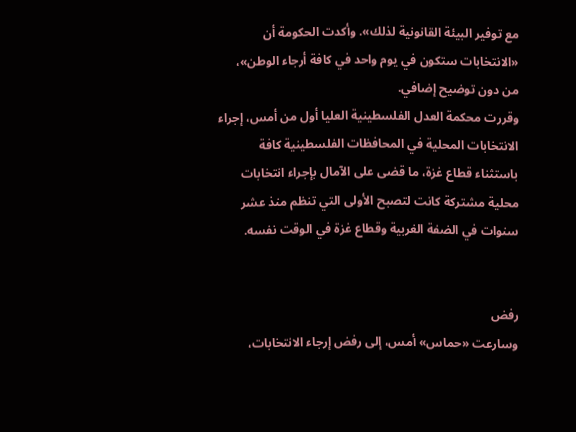مع توفير البيئة القانونية لذلك». وأكدت الحكومة أن «الانتخابات ستكون في يوم واحد في كافة أرجاء الوطن»، من دون توضيح إضافي.
وقررت محكمة العدل الفلسطينية العليا أول من أمس، إجراء الانتخابات المحلية في المحافظات الفلسطينية كافة باستثناء قطاع غزة، ما قضى على الآمال بإجراء انتخابات محلية مشتركة كانت لتصبح الأولى التي تنظم منذ عشر سنوات في الضفة الغربية وقطاع غزة في الوقت نفسه.


رفض
وسارعت «حماس» أمس، إلى رفض إرجاء الانتخابات،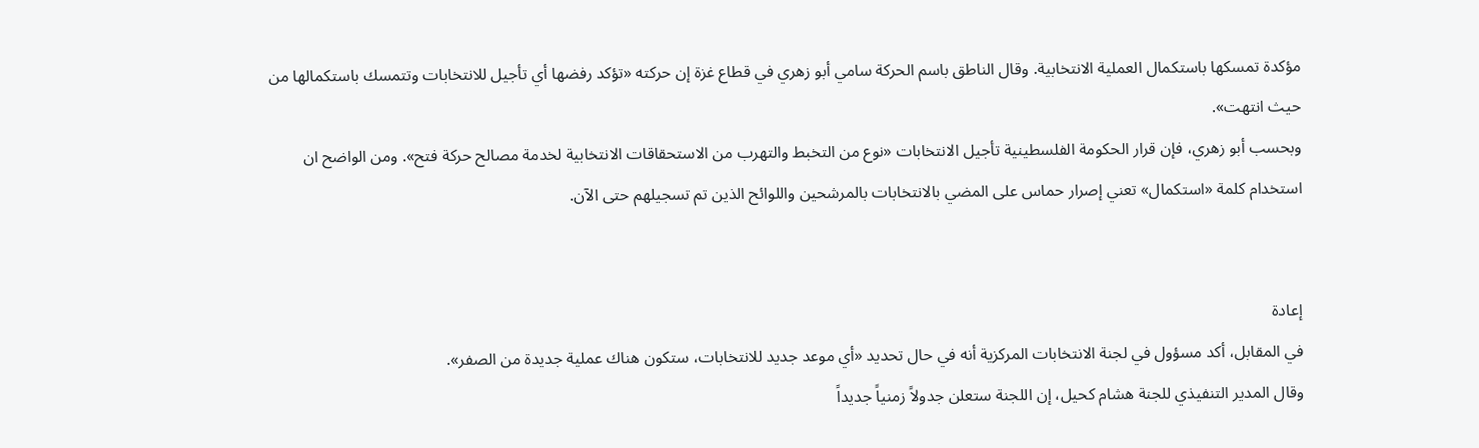مؤكدة تمسكها باستكمال العملية الانتخابية. وقال الناطق باسم الحركة سامي أبو زهري في قطاع غزة إن حركته «تؤكد رفضها أي تأجيل للانتخابات وتتمسك باستكمالها من حيث انتهت».
وبحسب أبو زهري، فإن قرار الحكومة الفلسطينية تأجيل الانتخابات «نوع من التخبط والتهرب من الاستحقاقات الانتخابية لخدمة مصالح حركة فتح». ومن الواضح ان استخدام كلمة «استكمال» تعني إصرار حماس على المضي بالانتخابات بالمرشحين واللوائح الذين تم تسجيلهم حتى الآن.


إعادة
في المقابل، أكد مسؤول في لجنة الانتخابات المركزية أنه في حال تحديد «أي موعد جديد للانتخابات، ستكون هناك عملية جديدة من الصفر».
وقال المدير التنفيذي للجنة هشام كحيل، إن اللجنة ستعلن جدولاً زمنياً جديداً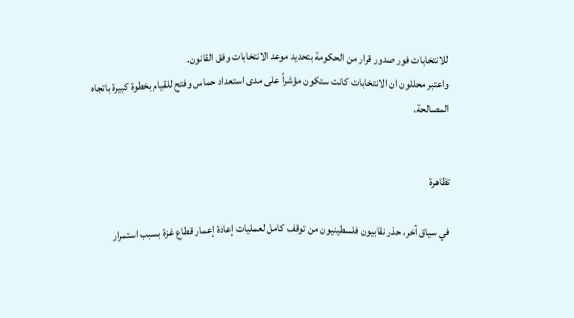للانتخابات فور صدور قرار من الحكومة بتحديد موعد الانتخابات وفق القانون.
واعتبر محللون ان الانتخابات كانت ستكون مؤشراً على مدى استعداد حماس وفتح للقيام بخطوة كبيرة باتجاه المصالحة.


تظاهرة

في سياق آخر، حذر نقابيون فلسطينيون من توقف كامل لعمليات إعادة إعمار قطاع غزة بسبب استمرار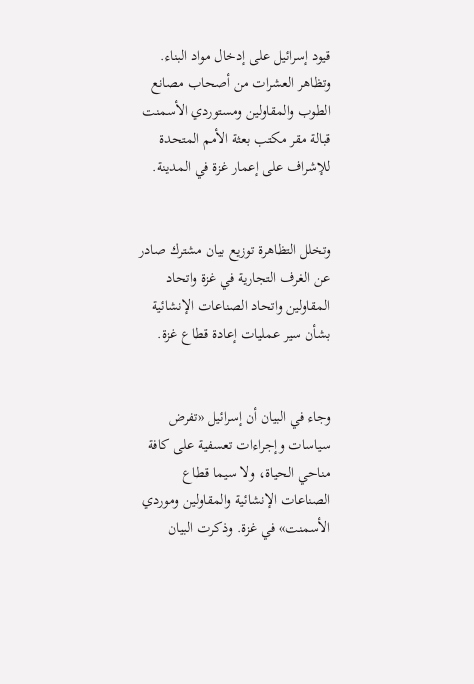قيود إسرائيل على إدخال مواد البناء. وتظاهر العشرات من أصحاب مصانع الطوب والمقاولين ومستوردي الأسمنت قبالة مقر مكتب بعثة الأمم المتحدة للإشراف على إعمار غزة في المدينة.


وتخلل التظاهرة توزيع بيان مشترك صادر عن الغرف التجارية في غزة واتحاد المقاولين واتحاد الصناعات الإنشائية بشأن سير عمليات إعادة قطاع غزة.


وجاء في البيان أن إسرائيل «تفرض سياسات وإجراءات تعسفية على كافة مناحي الحياة، ولا سيما قطاع الصناعات الإنشائية والمقاولين وموردي الأسمنت» في غزة. وذكرت البيان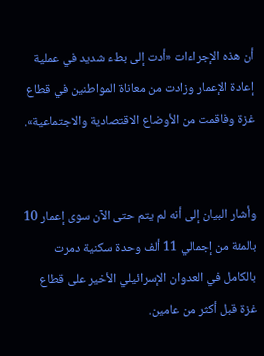أن هذه الإجراءات «أدت إلى بطء شديد في عملية إعادة الإعمار وزادت من معاناة المواطنين في قطاع غزة وفاقمت من الأوضاع الاقتصادية والاجتماعية».


وأشار البيان إلى أنه لم يتم حتى الآن سوى إعمار 10 بالمئة من إجمالي 11 ألف وحدة سكنية دمرت بالكامل في العدوان الإسرائيلي الأخير على قطاع غزة قبل أكثر من عامين.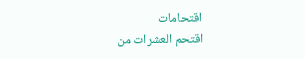اقتحامات
اقتحم العشرات من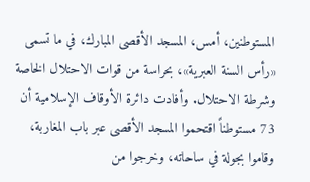المستوطنين، أمس، المسجد الأقصى المبارك، في ما تسمى «رأس السنة العبرية»، بحراسة من قوات الاحتلال الخاصة وشرطة الاحتلال. وأفادت دائرة الأوقاف الإسلامية أن 73 مستوطناً اقتحموا المسجد الأقصى عبر باب المغاربة، وقاموا بجولة في ساحاته، وخرجوا من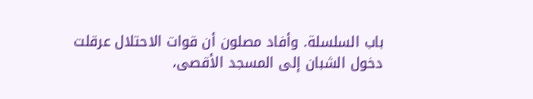باب السلسلة. وأفاد مصلون أن قوات الاحتلال عرقلت دخول الشبان إلى المسجد الأقصى،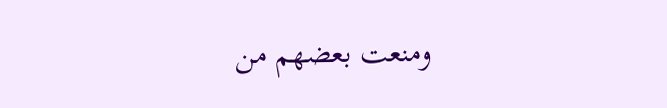ومنعت بعضهم من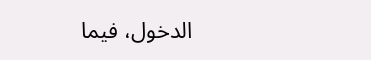الدخول، فيما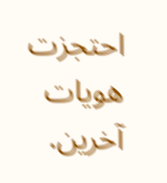احتجزت هويات آخرين.